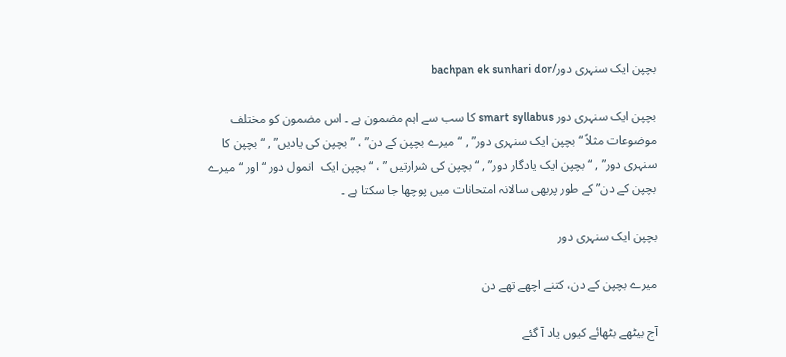بچپن ایک سنہری دور/bachpan ek sunhari dor

بچپن ایک سنہری دور smart syllabus کا سب سے اہم مضمون ہے ۔ اس مضمون کو مختلف موضوعات مثلاً “بچپن ایک سنہری دور” , “میرے بچپن کے دن” ، ” بچپن کی یادیں” , “بچپن کا سنہری دور” , “بچپن ایک یادگار دور” , “بچپن کی شرارتیں ” ، “بچپن ایک  انمول دور “اور “میرے بچپن کے دن” کے طور پربھی سالانہ امتحانات میں پوچھا جا سکتا ہے ۔

بچپن ایک سنہری دور

میرے بچپن کے دن، کتنے اچھے تھے دن

آج بیٹھے بٹھائے کیوں یاد آ گئے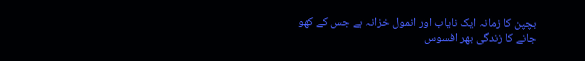بچپن کا زمانہ ایک نایاب اور انمول خزانہ ہے جس کے کھو جانے کا زندگی بھر افسوس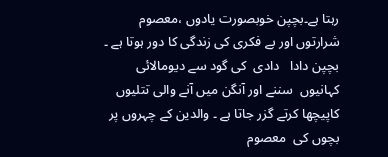رہتا ہے۔بچپن خوبصورت یادوں ،معصوم شرارتوں اور بے فکری کی زندگی کا دور ہوتا ہے ۔ بچپن دادا   دادی  کی گود سے دیومالائی کہانیوں  سننے اور آنگن میں آنے والی تتلیوں کاپیچھا کرتے گزر جاتا ہے ۔ والدین کے چہروں پر  بچوں کی  معصوم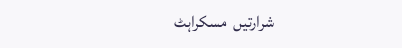شرارتیں  مسکراہٹ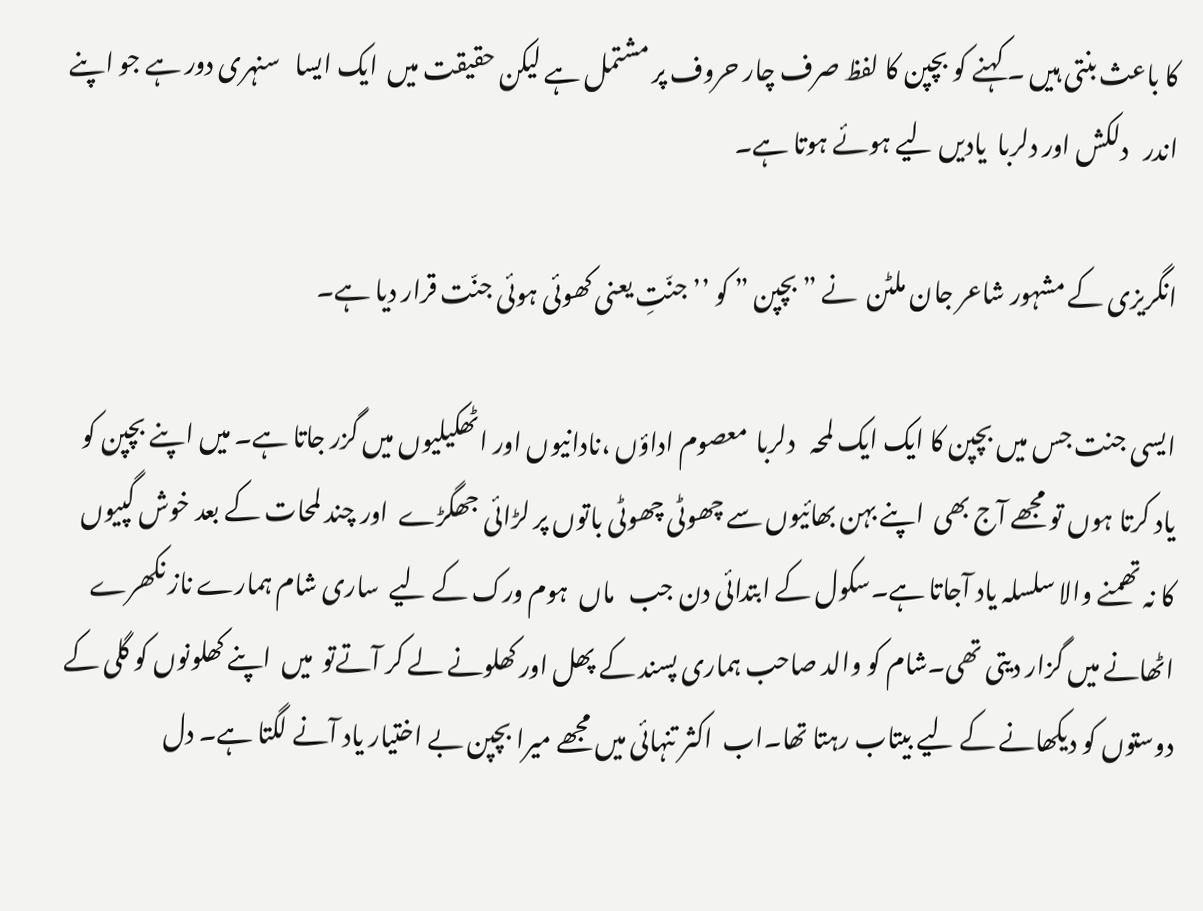کا باعث بنتی ہیں ۔ کہنے کو بچپن کا لفظ صرف چار حروف پر مشتمل ہے لیکن حقیقت میں  ایک ایسا   سنہری دور ہے جو اپنے اندر   دلکش اور دلربا  یادیں لیے ہوئے ہوتا ہے۔

انگریزی کے مشہور شاعر جان ملٹن  نے ” بچپن ” کو ’’جنّتِ یعنی کھوئی ہوئی جنّت قرار دیا ہے۔

ایسی جنت جس میں بچپن کا ایک ایک لمحہ   دلربا  معصوم اداؤں ،نادانیوں اور اٹھکیلیوں میں گزر جاتا ہے۔ میں اپنے بچپن کو یاد کرتا ہوں تو مجھے آج بھی  اپنے بہن بھائیوں سے چھوٹی چھوٹی باتوں پر لڑائی جھگڑے  اور چند لمحات کے بعد خوش گپیوں کا نہ تھمنے والا سلسلہ یاد آجاتا ہے۔سکول کے ابتدائی دن جب   ماں  ہوم ورک کے لیے  ساری شام ہمارے ناز نکھرے اٹھانے میں گزار دیتی تھی۔شام کو والد صاحب ہماری پسند کے پھل اور کھلونے لے کر آتےتو  میں  اپنے کھلونوں کو گلی کے دوستوں کو دیکھانے کے لیے بیتاب رہتا تھا۔اب  اکثر تنہائی میں مجھے میرا بچپن بے اختیار یاد آنے لگتا ہے۔ دل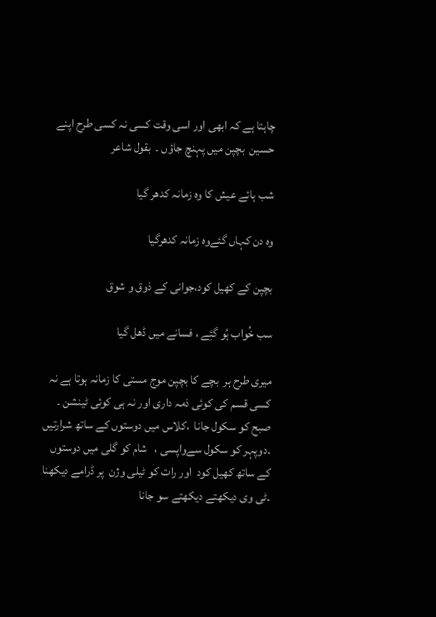چاہتا ہے کہ ابھی اور اسی وقت کسی نہ کسی طرح اپنے  حسین  بچپن میں پہنچ جاؤں ۔  بقول شاعر

شب ہائے عیش کا وہ زمانہ کدھر گیا

وہ دن کہاں گئےوہ زمانہ کدھرگیا

بچپن کے کھیل کود،جوانی کے ذوق و شوق

سب خُواب ہُو گئِے ، فسانے میں ڈھل گیا

میری طرح ہر  بچے کا بچپن موج مستی کا زمانہ ہوتا ہے نہ کسی قسم کی کوئی ذمہ داری اور نہ ہی کوئی ٹینشن ۔ صبح کو سکول جانا  ،کلاس میں دوستوں کے ساتھ شرارتیں ۔دوپہر کو سکول سےواپسی ،   شام کو گلی میں دوستوں کے ساتھ کھیل کود  اور رات کو ٹیلی وژن  پر ڈرامے دیکھنا ۔ٹی وی دیکھتے دیکھتے سو جانا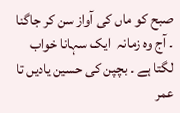صبح کو ماں کی آواز سن کر جاگنا ۔ آج وہ زمانہ  ایک سہانا خواب لگتا ہے ۔ بچپن کی حسین یادیں تا عمر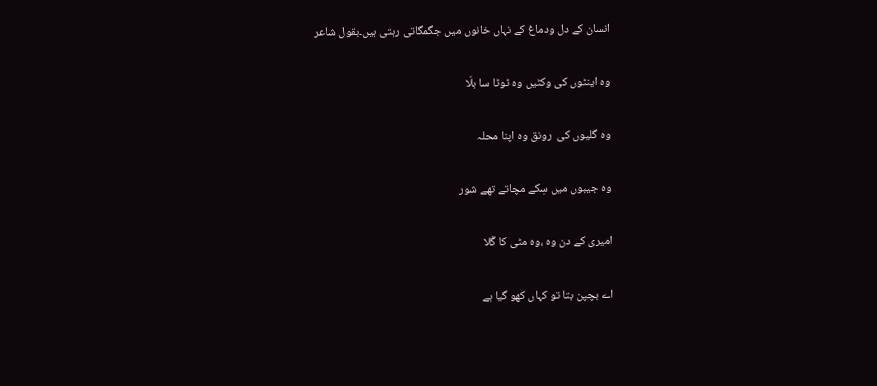انسان کے دل ودماغ کے نہاں خانوں میں جگمگاتی رہتی ہیں۔بقول شاعر

وہ اینٹوں کی وکٹیں وہ ٹوٹا سا بلّا

وہ گلیوں کی  رونق وہ اپنا محلہ

وہ جیبوں میں سِکے مچاتے تھے شور

امیری کے دن وہ ،وہ مٹی کا گّلا

اے بچپن بتا تو کہاں کھو گیا ہے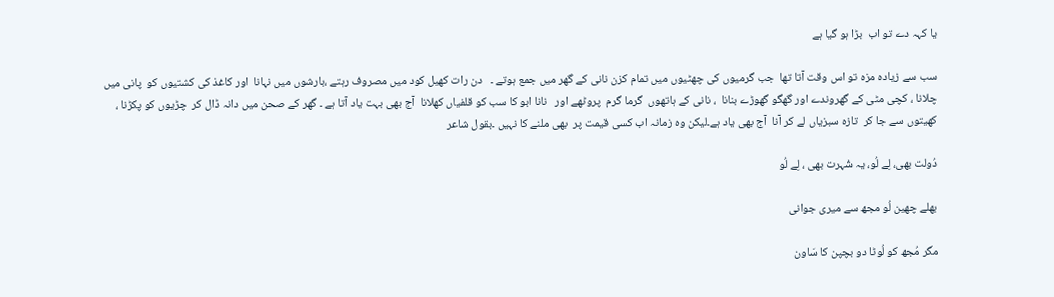یا کہہ دے تو اب  بڑا ہو گیا ہے

سب سے زیادہ مزہ تو اس وقت آتا تھا  جب گرمیوں کی چھٹیوں میں تمام کزن نانی کے گھر میں جمع ہوتے ۔   دن رات کھیل کود میں مصروف رہتے ،بارشوں میں نہانا  اور کاغذ کی کشتیوں کو  پانی میں چلانا ، کچی مٹی کے گھروندے اور گھگو گھوڑے بنانا  ، نانی کے ہاتھوں  گرما گرم  پروٹھے اور   نانا ابو کا سب کو قلفیاں کھلانا  آج بھی بہت یاد آتا ہے ۔ گھر کے صحن میں دانہ ڈال کر  چڑیوں کو پکڑنا ، کھیتوں سے جا کر  تازہ سبزیاں لے کر آنا  آج بھی یاد ہے۔لیکن وہ زمانہ اب کسی قیمت پر  بھی ملنے کا نہیں ۔بقول شاعر

دُولت بھی، لِے لُو، یہ شُہرت بھی ، لِے لُو

بھلے چھین لُو مجھ سے میری جوانی

مگر مُجھ کو لُوٹا دو بچپن کا سَاون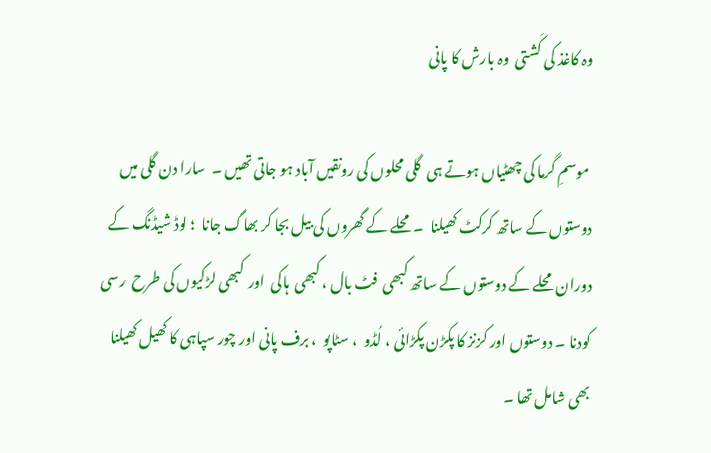وہ کاغذ کی کَشتی  وہ بارش کا پانی

 موسمِ گرما کی چھٹیاں ہوتے ہی  گلی محلوں کی رونقیں آباد ہو جاتی تھیں ۔  سارا دن گلی میں   دوستوں کے ساتھ کرکٹ کھیلنا  ۔ محلے کے گھروں کی بیل بجا کر بھاگ جانا  ؛ لوڈ شیڈنگ کے دوران محلے کے دوستوں کے ساتھ کبھی  فٹ بال ، کبھی  ہاکی  اور  کبھی لڑکیوں کی طرح  رسی  کودنا ۔ دوستوں اور کزنز کا پکڑن پکڑائی ، لُڈو  ، سٹاپو  ، برف پانی اور چور سپاہی کا کھیل کھیلنا بھی شامل تھا ۔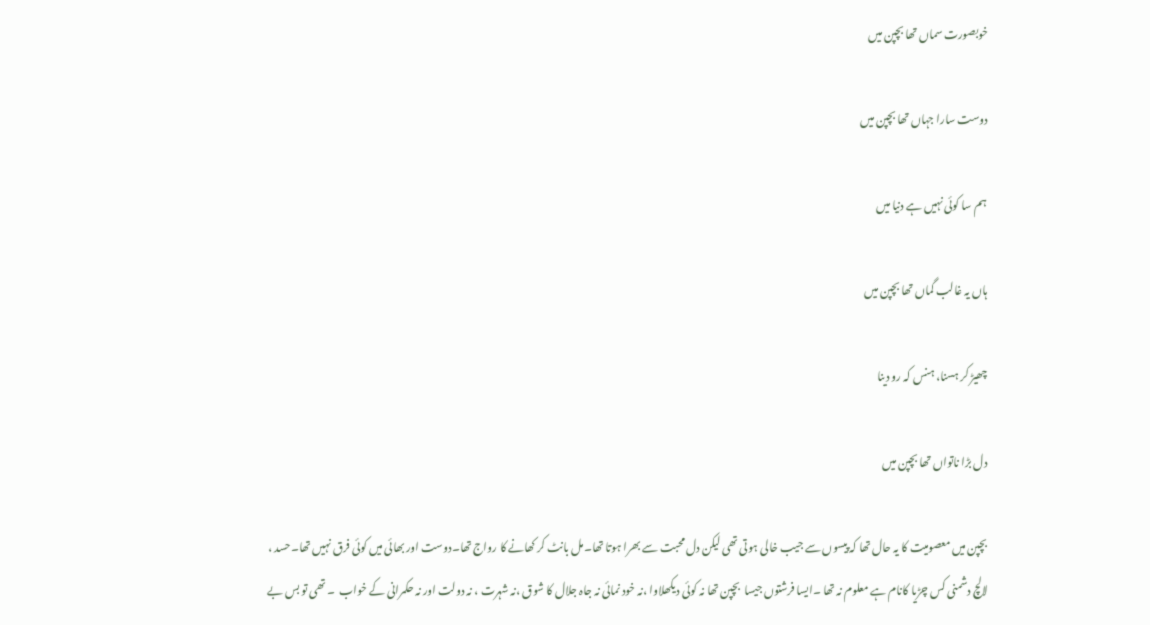خوبصورت سماں تھا بچپن میں

دوست سارا جہاں تھا بچپن میں

ہم سا کوئی نہیں ہے دنیا میں

ہاں یہ غالب گماں تھا بچپن میں

چھیڑ کر ہسنا، ہنس کہ رو دینا

دل بڑا ناتواں تھا بچپن میں

بچپن میں معصومیت کا یہ حال تھا کہ پیسوں سے جیب خالی ہوتی تھی لیکن دل محبت سے بھرا ہوتا تھا۔مل بانٹ کر کھانے کا رواج تھا۔دوست اور بھائی میں کوئی فرق نہیں تھا۔حسد ، لالچ دشمنی کس چڑیا کانام ہے معلوم نہ تھا ۔ایسا فرشتوں جیسا  بچپن تھا نہ کوئی دیکھلاوا ،نہ خود نمائی نہ جاہ جلال کا شوق ،نہ شہرت ، نہ دولت اور نہ حکمرانی کے خواب  ۔ تھی تو بس بے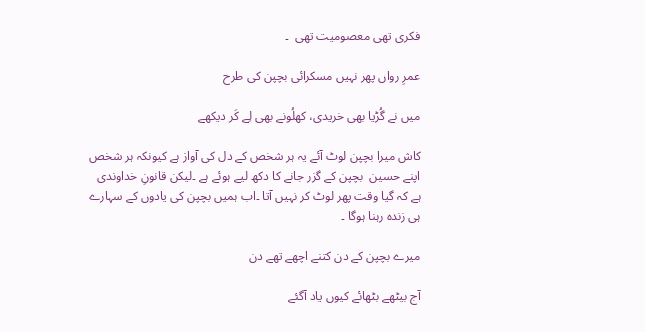فکری تھی معصومیت تھی  ۔

عمرِ رواں پھر نہیں مسکرائی بچپن کی طرح

میں نے گُڑیا بھی خریدی، کھلُونے بھی لِے کَر دیکھے

کاش میرا بچپن لوٹ آئے یہ ہر شخص کے دل کی آواز ہے کیونکہ ہر شخص اپنے حسین  بچپن کے گزر جانے کا دکھ لیے ہوئے ہے ۔لیکن قانونِ خداوندی ہے کہ گیا وقت پھر لوٹ کر نہیں آتا ۔اب ہمیں بچپن کی یادوں کے سہارے ہی زندہ رہنا ہوگا ۔

میرے بچپن کے دن کتنے اچھے تھے دن

آج بیٹھے بٹھائے کیوں یاد آگئے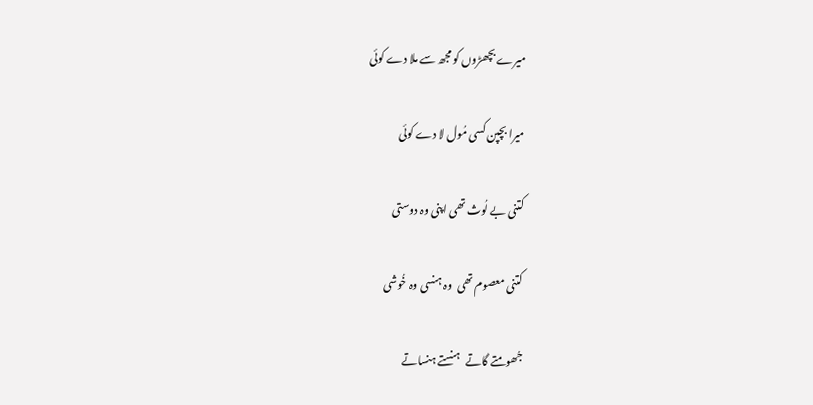میرے بچھڑوں کو مجھ سے ملا دے کوئی

میرا بچپن کسی مُول لا دے کوئی

کتنی بے لُوث تھی اپنی وہ دوستی

کتنی معصوم تھی  وہ ہنسی وہ خُوشی

جُھومتے گاتے   ہنستے ہنساتے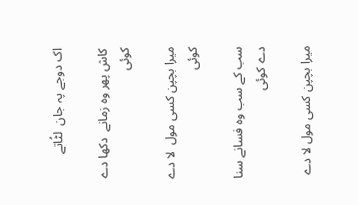اک دوجے پہ جان  لٹُاتے

کاش پھر وہ زمانے  دکھا دے کوئی

میرا بچپن کسی مول  لا دے کوئی

سب کے سب وہ فسانے سنا دے کوئی

میرا بچپن کسی مول لا دے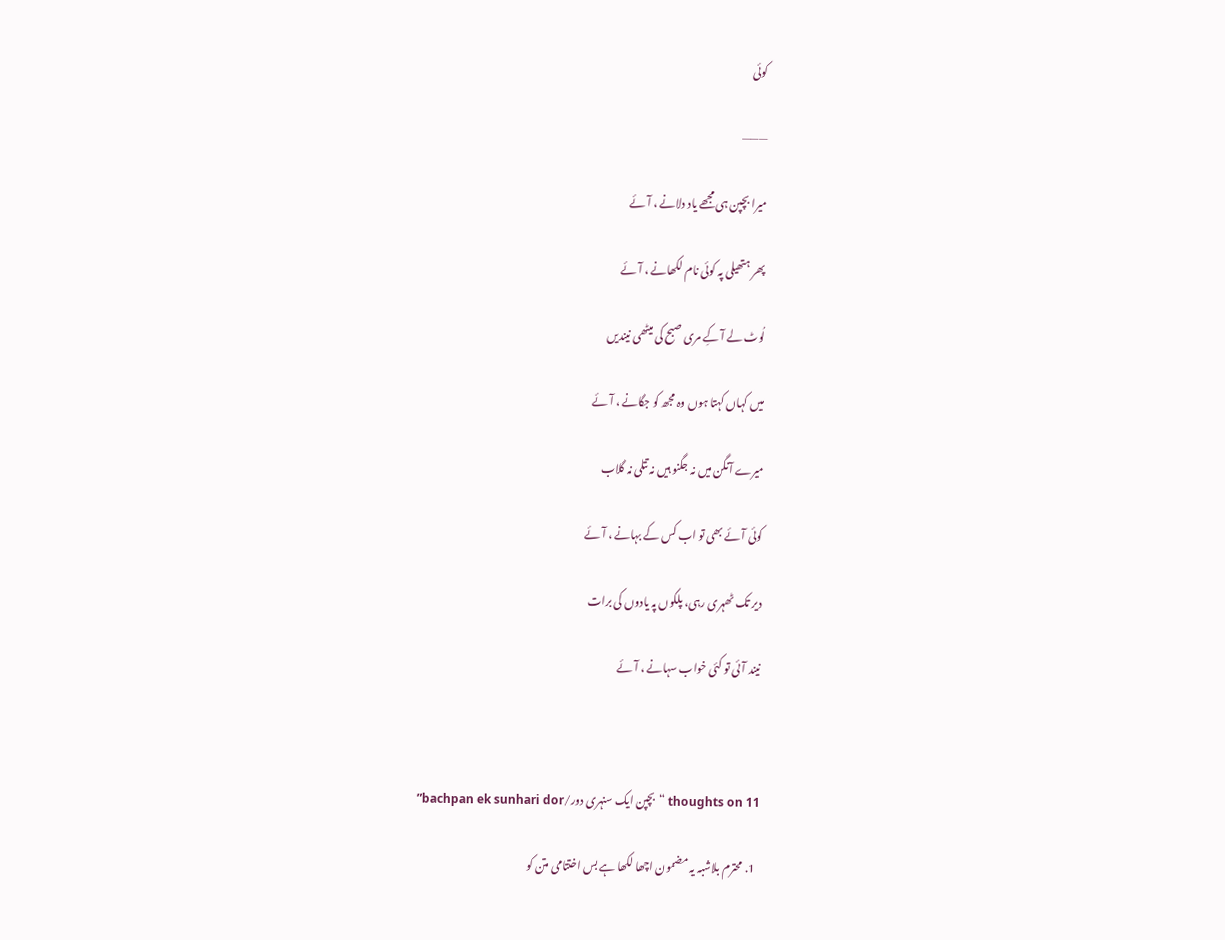کوئی

———

میرا بچپن ہی مجھے یاد دلانے ، آئے

پھر ہتھیلی پہ کوئی نام لکھانے ، آئے

لُوٹ لے آ کِے مری صبح کی میٹھی نیندیں

میں کہاں کہتا ہوں وہ مجھ کو جگانے ، آئے

میرے آنگن میں نہ جگنو ہیں نہ تتلی نہ گلاب

کوئی آئے بھی تو اب کس کے بہانے ، آئے

دیر تک ٹھہری رہی، پلکوں پہ یادوں کی برات

نیند آئی تو کئی خواب سہانے ، آئے



11 thoughts on “بچپن ایک سنہری دور/bachpan ek sunhari dor”

  1. محترم بلاشبہ یہ مضمون اچھا لکھا ہے بس اختتامی متن کو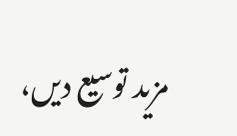مزید توسیع دیں،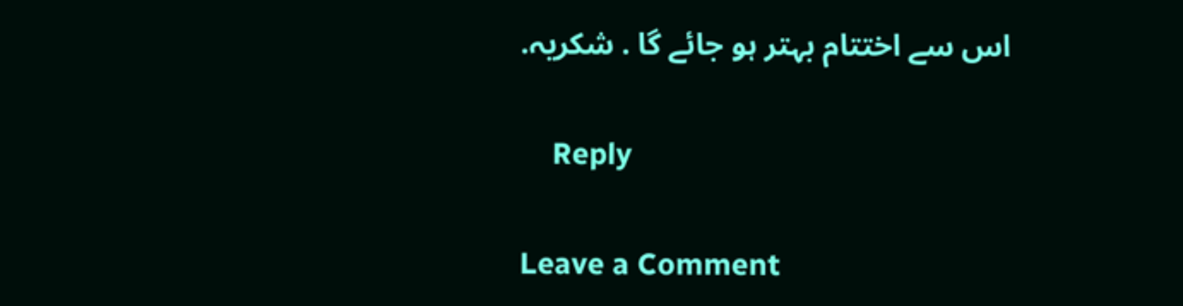اس سے اختتام بہتر ہو جائے گا . شکریہ.

    Reply

Leave a Comment